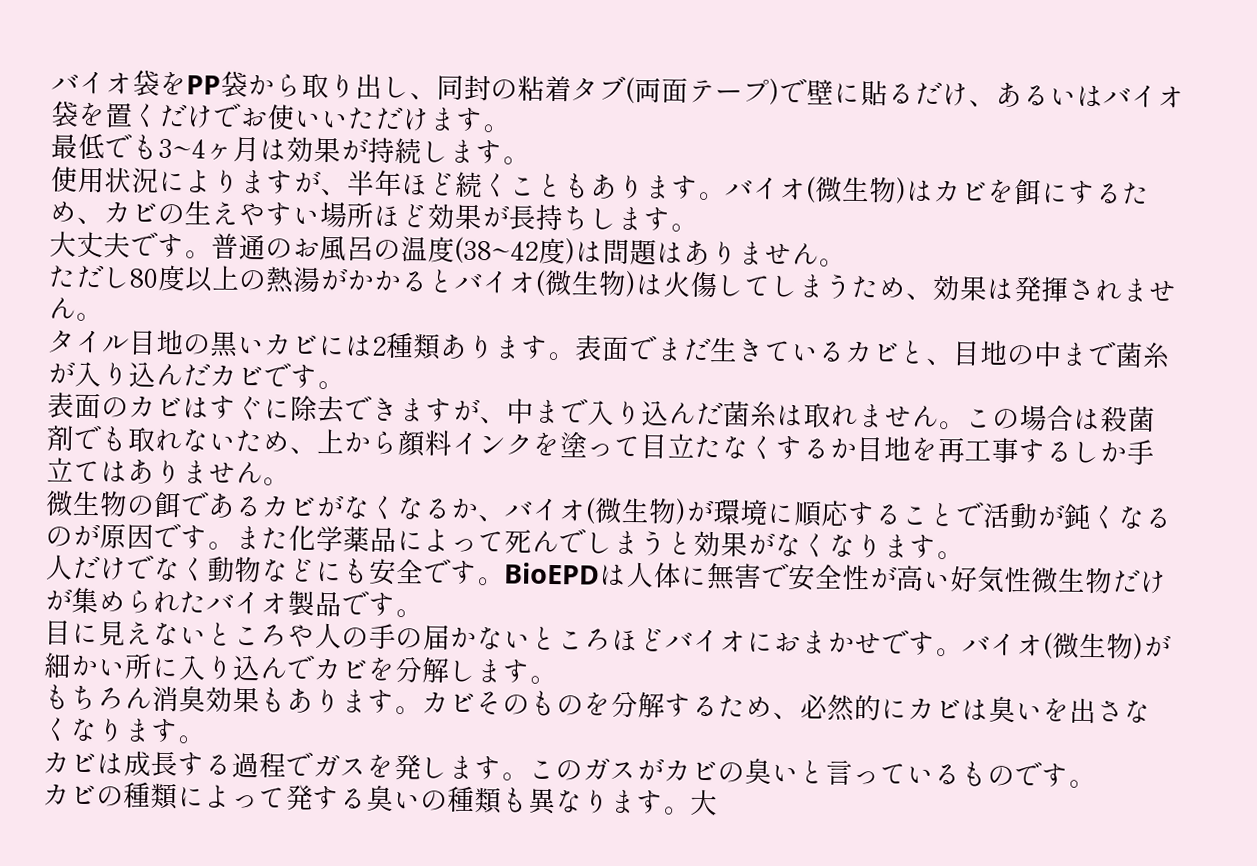バイオ袋をPP袋から取り出し、同封の粘着タブ(両面テープ)で壁に貼るだけ、あるいはバイオ袋を置くだけでお使いいただけます。
最低でも3~4ヶ月は効果が持続します。
使用状況によりますが、半年ほど続くこともあります。バイオ(微生物)はカビを餌にするため、カビの生えやすい場所ほど効果が長持ちします。
大丈夫です。普通のお風呂の温度(38~42度)は問題はありません。
ただし80度以上の熱湯がかかるとバイオ(微生物)は火傷してしまうため、効果は発揮されません。
タイル目地の黒いカビには2種類あります。表面でまだ生きているカビと、目地の中まで菌糸が入り込んだカビです。
表面のカビはすぐに除去できますが、中まで入り込んだ菌糸は取れません。この場合は殺菌剤でも取れないため、上から顔料インクを塗って目立たなくするか目地を再工事するしか手立てはありません。
微生物の餌であるカビがなくなるか、バイオ(微生物)が環境に順応することで活動が鈍くなるのが原因です。また化学薬品によって死んでしまうと効果がなくなります。
人だけでなく動物などにも安全です。BioEPDは人体に無害で安全性が高い好気性微生物だけが集められたバイオ製品です。
目に見えないところや人の手の届かないところほどバイオにおまかせです。バイオ(微生物)が細かい所に入り込んでカビを分解します。
もちろん消臭効果もあります。カビそのものを分解するため、必然的にカビは臭いを出さなくなります。
カビは成長する過程でガスを発します。このガスがカビの臭いと言っているものです。
カビの種類によって発する臭いの種類も異なります。大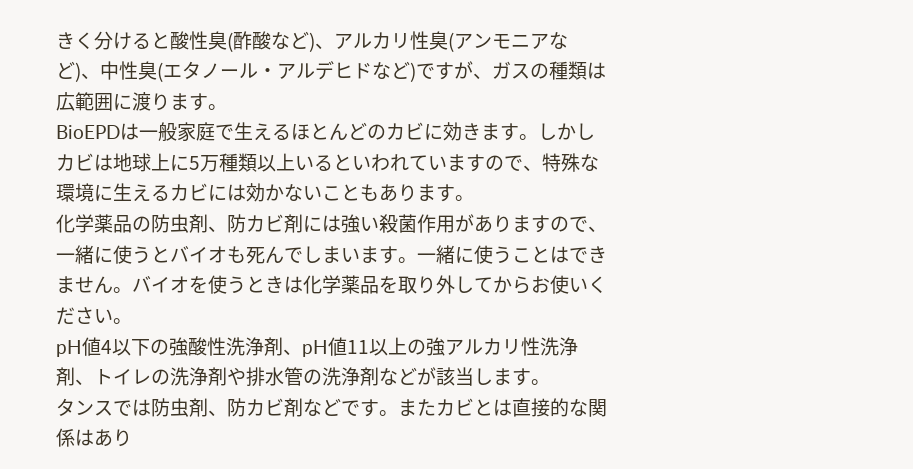きく分けると酸性臭(酢酸など)、アルカリ性臭(アンモニアなど)、中性臭(エタノール・アルデヒドなど)ですが、ガスの種類は広範囲に渡ります。
BioEPDは一般家庭で生えるほとんどのカビに効きます。しかしカビは地球上に5万種類以上いるといわれていますので、特殊な環境に生えるカビには効かないこともあります。
化学薬品の防虫剤、防カビ剤には強い殺菌作用がありますので、一緒に使うとバイオも死んでしまいます。一緒に使うことはできません。バイオを使うときは化学薬品を取り外してからお使いください。
pH値4以下の強酸性洗浄剤、pH値11以上の強アルカリ性洗浄剤、トイレの洗浄剤や排水管の洗浄剤などが該当します。
タンスでは防虫剤、防カビ剤などです。またカビとは直接的な関係はあり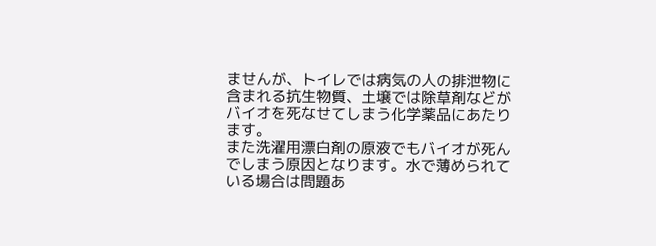ませんが、トイレでは病気の人の排泄物に含まれる抗生物質、土壌では除草剤などがバイオを死なせてしまう化学薬品にあたります。
また洗濯用漂白剤の原液でもバイオが死んでしまう原因となります。水で薄められている場合は問題あ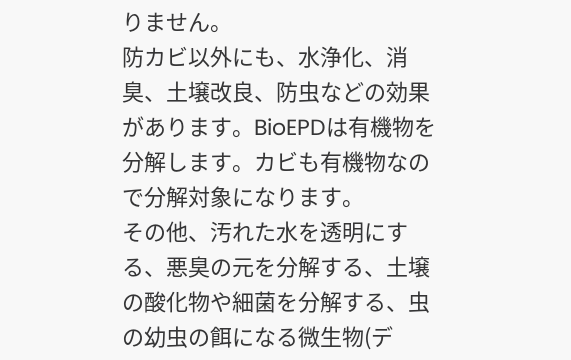りません。
防カビ以外にも、水浄化、消臭、土壌改良、防虫などの効果があります。BioEPDは有機物を分解します。カビも有機物なので分解対象になります。
その他、汚れた水を透明にする、悪臭の元を分解する、土壌の酸化物や細菌を分解する、虫の幼虫の餌になる微生物(デ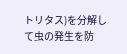トリタス)を分解して虫の発生を防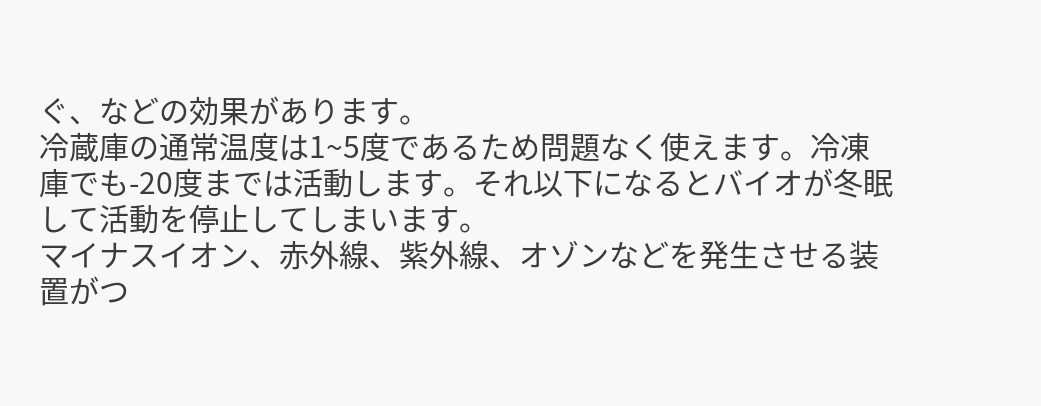ぐ、などの効果があります。
冷蔵庫の通常温度は1~5度であるため問題なく使えます。冷凍庫でも-20度までは活動します。それ以下になるとバイオが冬眠して活動を停止してしまいます。
マイナスイオン、赤外線、紫外線、オゾンなどを発生させる装置がつ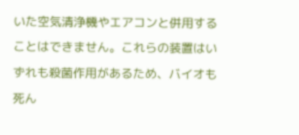いた空気清浄機やエアコンと併用することはできません。これらの装置はいずれも殺菌作用があるため、バイオも死ん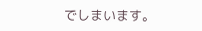でしまいます。